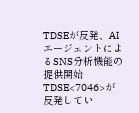TDSEが反発、AIエージェントによるSNS分析機能の提供開始
TDSE<7046>が反発してい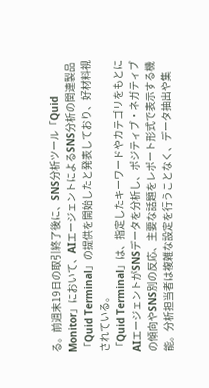る。前週末19日の取引終了後に、SNS分析ツール「Quid Monitor」において、AIエージェントによるSNS分析の関連製品「Quid Terminal」の提供を開始したと発表しており、好材料視されている。
「Quid Terminal」は、指定したキーワードやカテゴリをもとにAIエージェントがSNSデータを分析し、ポジティブ・ネガティブの傾向やSNS別の反応、主要な話題をレポート形式で表示する機能。分析担当者は複雑な設定を行うことなく、データ抽出や集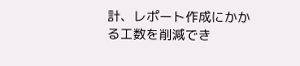計、レポート作成にかかる工数を削減でき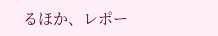るほか、レポー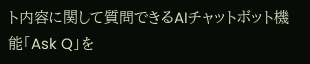ト内容に関して質問できるAIチャットボット機能「Ask Q」を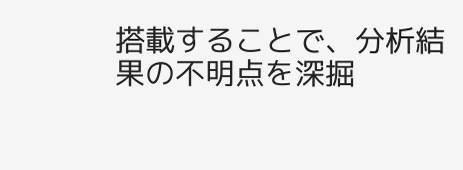搭載することで、分析結果の不明点を深掘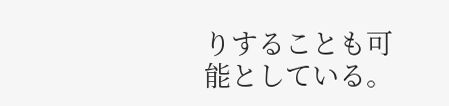りすることも可能としている。